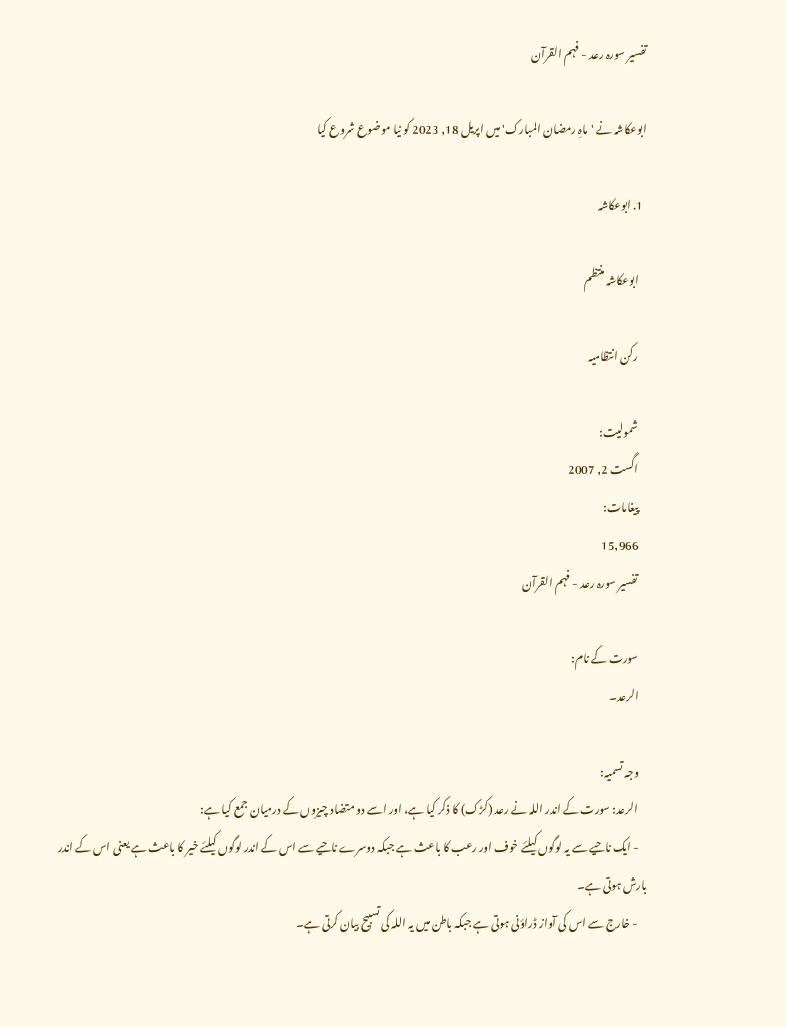تفسیر سورہ رعد - فہم القرآن

ابوعکاشہ نے 'ماہِ رمضان المبارک' میں اپریل 18, 2023 کو نیا موضوع شروع کیا

  1. ابوعکاشہ

    ابوعکاشہ منتظم

    رکن انتظامیہ

    شمولیت:
    اگست 2, 2007
    پیغامات:
    15,966
    تفسیر سورہ رعد - فہم القرآن

    سورت کے نام:
    الرعد۔

    وجہ تسمیہ:
    الرعد: سورت کے اندر اللہ نے رعد (کڑک) کا ذکر کیا ہے، اور اسے دو متضاد چیزوں کے درمیان جمع کیا ہے:
    - ایک ناحیے سے یہ لوگوں کیلئے خوف اور رعب کا باعث ہے جبکہ دوسرے ناحیے سے اس کے اندر لوگوں کیلئے خیر کا باعث ہے یعنی اس کے اندر بارش ہوتی ہے۔
    - خارج سے اس کی آواز ڈراؤنی ہوتی ہے جبکہ باطن میں یہ اللہ کی تسبیح بیان کرتی ہے۔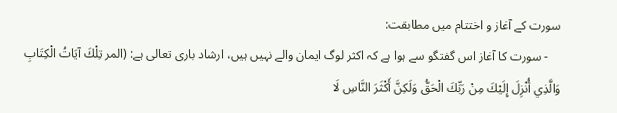سورت کے آغاز و اختتام میں مطابقت:
    - سورت کا آغاز اس گفتگو سے ہوا ہے کہ اکثر لوگ ایمان والے نہیں ہیں، ارشاد باری تعالی ہے: (المر تِلْكَ آيَاتُ الْكِتَابِ وَالَّذِي أُنْزِلَ إِلَيْكَ مِنْ رَبِّكَ الْحَقُّ وَلَكِنَّ أَكْثَرَ النَّاسِ لَا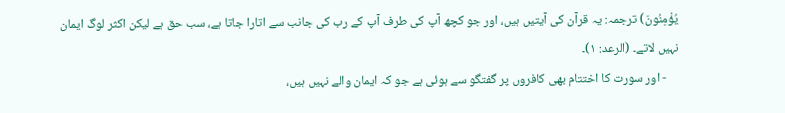يُؤْمِنُونَ) ترجمہ: یہ قرآن کی آیتیں ہیں، اور جو کچھ آپ کی طرف آپ کے رب کی جانب سے اتارا جاتا ہے، سب حق ہے لیکن اکثر لوگ ایمان نہیں لاتے۔ (الرعد: ۱)۔
    - اور سورت کا اختتام بھی کافروں پر گفتگو سے ہوئی ہے جو کہ ایمان والے نہیں ہیں،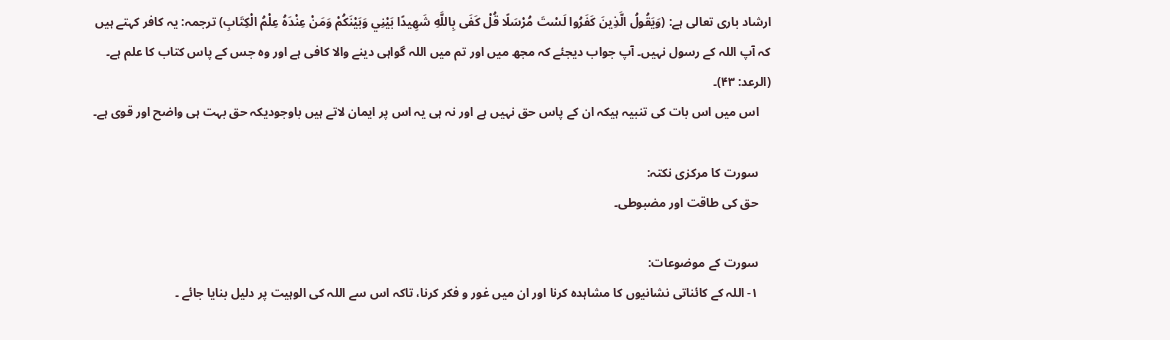ارشاد باری تعالی ہے: (وَيَقُولُ الَّذِينَ كَفَرُوا لَسْتَ مُرْسَلًا قُلْ كَفَى بِاللَّهِ شَهِيدًا بَيْنِي وَبَيْنَكُمْ وَمَنْ عِنْدَهُ عِلْمُ الْكِتَابِ) ترجمہ: یہ کافر کہتے ہیں کہ آپ اللہ کے رسول نہیں۔ آپ جواب دیجئے کہ مجھ میں اور تم میں اللہ گواہی دینے والا کافی ہے اور وه جس کے پاس کتاب کا علم ہے۔ (الرعد: ۴۳)۔
    اس میں اس بات کی تنبیہ ہیکہ ان کے پاس حق نہیں ہے اور نہ ہی یہ اس پر ایمان لاتے ہیں باوجودیکہ حق بہت ہی واضح اور قوی ہے۔

    سورت کا مرکزی نکتہ:
    حق کی طاقت اور مضبوطی۔

    سورت کے موضوعات:
    ۱- اللہ کے کائناتی نشانیوں کا مشاہدہ کرنا اور ان میں غور و فکر کرنا، تاکہ اس سے اللہ کی الوہیت پر دلیل بنایا جائے ۔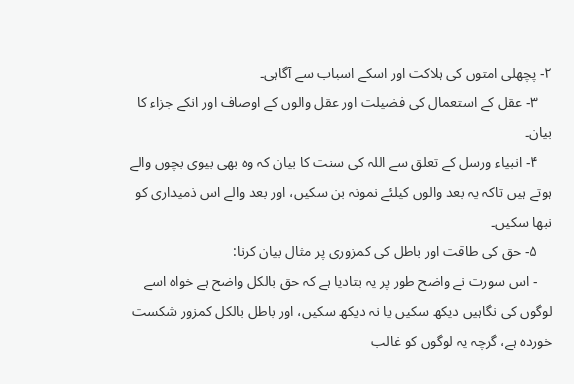۲- پچھلی امتوں کی ہلاکت اور اسکے اسباب سے آگاہی۔
    ۳- عقل کے استعمال کی فضیلت اور عقل والوں کے اوصاف اور انکے جزاء کا بیان۔
    ۴- انبیاء ورسل کے تعلق سے اللہ کی سنت کا بیان کہ وہ بھی بیوی بچوں والے ہوتے ہیں تاکہ یہ بعد والوں کیلئے نمونہ بن سکیں، اور بعد والے اس ذمیداری کو نبھا سکیں۔
    ۵- حق کی طاقت اور باطل کی کمزوری پر مثال بیان کرنا:
    - اس سورت نے واضح طور پر یہ بتادیا ہے کہ حق بالکل واضح ہے خواہ اسے لوگوں کی نگاہیں دیکھ سکیں یا نہ دیکھ سکیں، اور باطل بالکل کمزور شکست خوردہ ہے، گرچہ یہ لوگوں کو غالب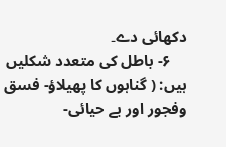دکھائی دے۔
    ۶- باطل کی متعدد شکلیں ہیں: ( گناہوں کا پھیلاؤ- فسق وفجور اور بے حیائی-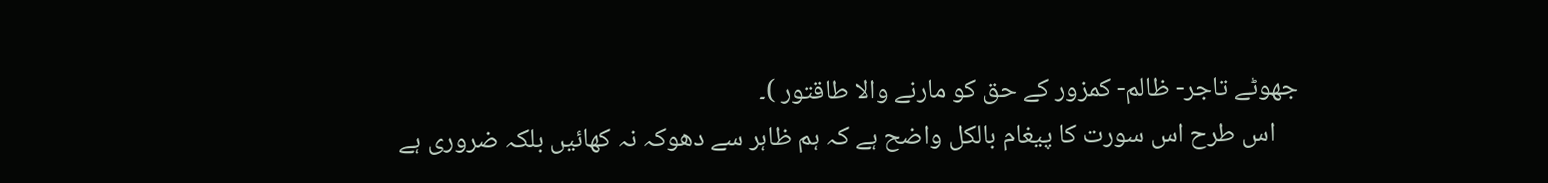جھوٹے تاجر- ظالم- کمزور کے حق کو مارنے والا طاقتور )۔
    اس طرح اس سورت کا پیغام بالکل واضح ہے کہ ہم ظاہر سے دھوکہ نہ کھائیں بلکہ ضروری ہے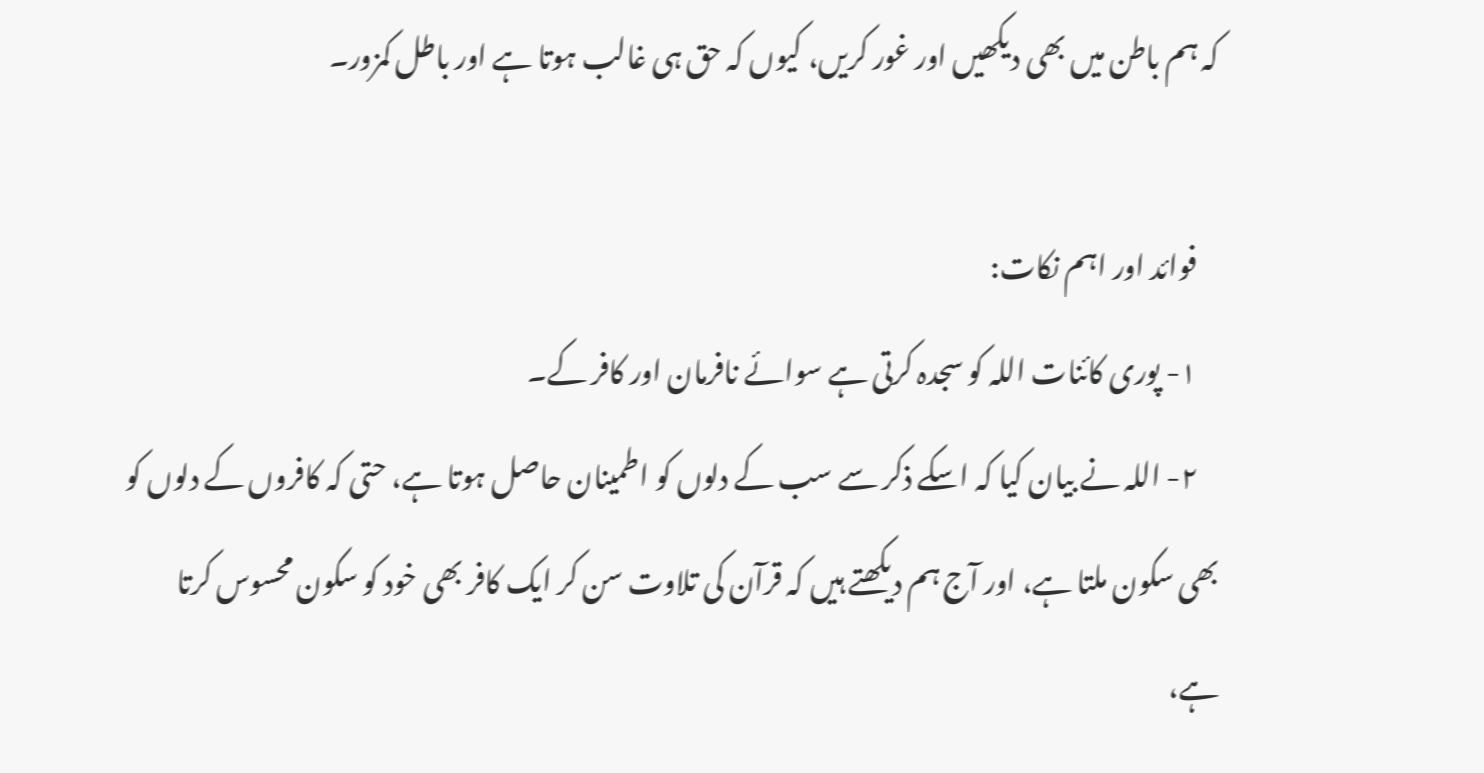کہ ہم باطن میں بھی دیکھیں اور غور کریں، کیوں کہ حق ہی غالب ہوتا ہے اور باطل کمزور۔

    فوائد اور اہم نکات:
    ۱- پوری کائنات اللہ کو سجدہ کرتی ہے سوائے نافرمان اور کافر کے۔
    ۲- اللہ نے بیان کیا کہ اسکے ذکر سے سب کے دلوں کو اطمینان حاصل ہوتا ہے، حتی کہ کافروں کے دلوں کو بھی سکون ملتا ہے، اور آج ہم دیکھتے ہیں کہ قرآن کی تلاوت سن کر ایک کافر بھی خود کو سکون محسوس کرتا ہے،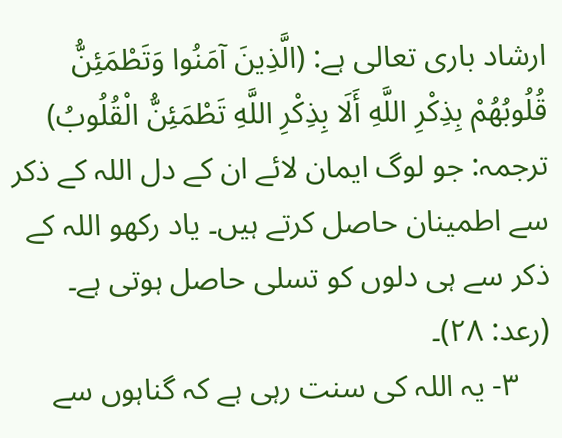ارشاد باری تعالی ہے: (الَّذِينَ آمَنُوا وَتَطْمَئِنُّ قُلُوبُهُمْ بِذِكْرِ اللَّهِ أَلَا بِذِكْرِ اللَّهِ تَطْمَئِنُّ الْقُلُوبُ) ترجمہ: جو لوگ ایمان لائے ان کے دل اللہ کے ذکر سے اطمینان حاصل کرتے ہیں۔ یاد رکھو اللہ کے ذکر سے ہی دلوں کو تسلی حاصل ہوتی ہے۔ (رعد: ۲۸)۔
    ۳- یہ اللہ کی سنت رہی ہے کہ گناہوں سے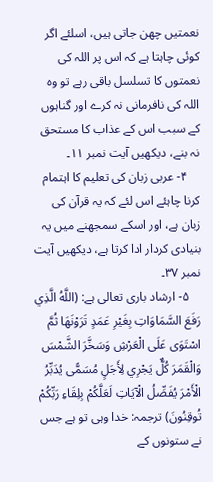نعمتیں چھن جاتی ہیں، اسلئے اگر کوئی چاہتا ہے کہ اس پر اللہ کی نعمتوں کا تسلسل باقی رہے تو وہ اللہ کی نافرمانی نہ کرے اور گناہوں کے سبب اس کے عذاب کا مستحق نہ بنے، دیکھیں آیت نمبر ۱۱۔
    ۴- عربی زبان کی تعلیم کا اہتمام کرنا چاہئے اس لئے کہ یہ قرآن کی زبان ہے، اور اسکے سمجھنے میں یہ بنیادی کردار ادا کرتا ہے، دیکھیں آیت نمبر ۳۷۔
    ۵- ارشاد باری تعالی ہے: (اللَّهُ الَّذِي رَفَعَ السَّمَاوَاتِ بِغَيْرِ عَمَدٍ تَرَوْنَهَا ثُمَّ اسْتَوَى عَلَى الْعَرْشِ وَسَخَّرَ الشَّمْسَ وَالْقَمَرَ كُلٌّ يَجْرِي لِأَجَلٍ مُسَمًّى يُدَبِّرُ الْأَمْرَ يُفَصِّلُ الْآيَاتِ لَعَلَّكُمْ بِلِقَاءِ رَبِّكُمْ تُوقِنُونَ) ترجمہ: خدا وہی تو ہے جس نے ستونوں کے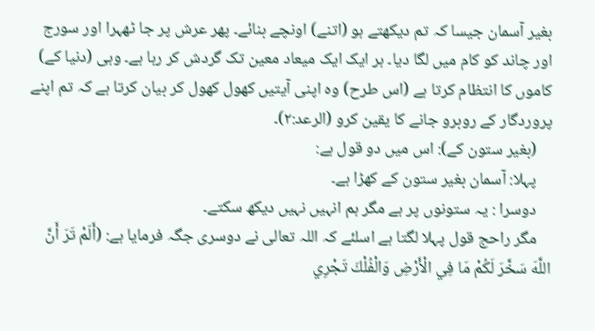بغیر آسمان جیسا کہ تم دیکھتے ہو (اتنے) اونچے بنائے۔ پھر عرش پر جا ٹھہرا اور سورج اور چاند کو کام میں لگا دیا۔ ہر ایک ایک میعاد معین تک گردش کر رہا ہے۔ وہی (دنیا کے) کاموں کا انتظام کرتا ہے (اس طرح) وہ اپنی آیتیں کھول کھول کر بیان کرتا ہے کہ تم اپنے پروردگار کے روبرو جانے کا یقین کرو (الرعد:۲)۔
    (بغیر ستون کے): اس میں دو قول ہے:
    پہلا: آسمان بغیر ستون کے کھڑا ہے۔
    دوسرا : یہ ستونوں پر ہے مگر ہم انہیں نہیں دیکھ سکتے۔
    مگر راحج قول پہلا لگتا ہے اسلئے کہ اللہ تعالی نے دوسری جگہ فرمایا ہے: (أَلَمْ تَرَ أَنَّ اللَّهَ سَخَّرَ لَكُمْ مَا فِي الْأَرْضِ وَالْفُلْكَ تَجْرِي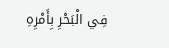فِي الْبَحْرِ بِأَمْرِهِ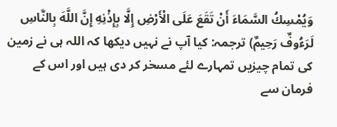وَيُمْسِكُ السَّمَاءَ أَنْ تَقَعَ عَلَى الْأَرْضِ إِلَّا بِإِذْنِهِ إِنَّ اللَّهَ بِالنَّاسِ لَرَءُوفٌ رَحِيمٌ) ترجمہ: کیا آپ نے نہیں دیکھا کہ اللہ ہی نے زمین کی تمام چیزیں تمہارے لئے مسخر کر دی ہیں اور اس کے فرمان سے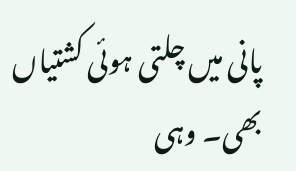پانی میں چلتی ہوئی کشتیاں بھی۔ وہی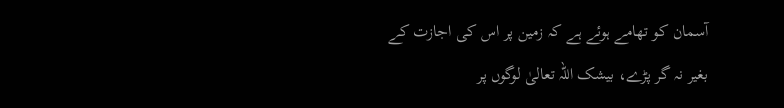آسمان کو تھامے ہوئے ہے کہ زمین پر اس کی اجازت کے بغیر نہ گر پڑے، بیشک اللہ تعالیٰ لوگوں پر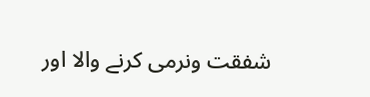شفقت ونرمی کرنے والا اور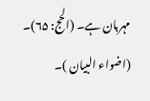مہربان ہے۔ (الحج: ۶۵)۔ (اضواء البیان )۔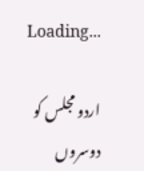Loading...

اردو مجلس کو دوسروں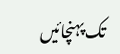تک پہنچائیں